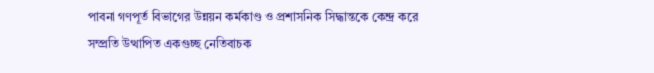পাবনা গণপূর্ত বিভাগের উন্নয়ন কর্মকাণ্ড ও প্রশাসনিক সিদ্ধান্তকে কেন্দ্র করে সম্প্রতি উত্থাপিত একগুচ্ছ নেতিবাচক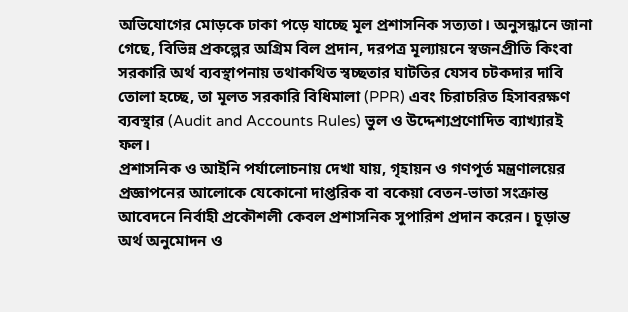অভিযোগের মোড়কে ঢাকা পড়ে যাচ্ছে মূল প্রশাসনিক সত্যতা। অনুসন্ধানে জানা গেছে, বিভিন্ন প্রকল্পের অগ্রিম বিল প্রদান, দরপত্র মূল্যায়নে স্বজনপ্রীতি কিংবা সরকারি অর্থ ব্যবস্থাপনায় তথাকথিত স্বচ্ছতার ঘাটতির যেসব চটকদার দাবি তোলা হচ্ছে, তা মূলত সরকারি বিধিমালা (PPR) এবং চিরাচরিত হিসাবরক্ষণ ব্যবস্থার (Audit and Accounts Rules) ভুল ও উদ্দেশ্যপ্রণোদিত ব্যাখ্যারই ফল।
প্রশাসনিক ও আইনি পর্যালোচনায় দেখা যায়, গৃহায়ন ও গণপূর্ত মন্ত্রণালয়ের প্রজ্ঞাপনের আলোকে যেকোনো দাপ্তরিক বা বকেয়া বেতন-ভাতা সংক্রান্ত আবেদনে নির্বাহী প্রকৌশলী কেবল প্রশাসনিক সুপারিশ প্রদান করেন। চূড়ান্ত অর্থ অনুমোদন ও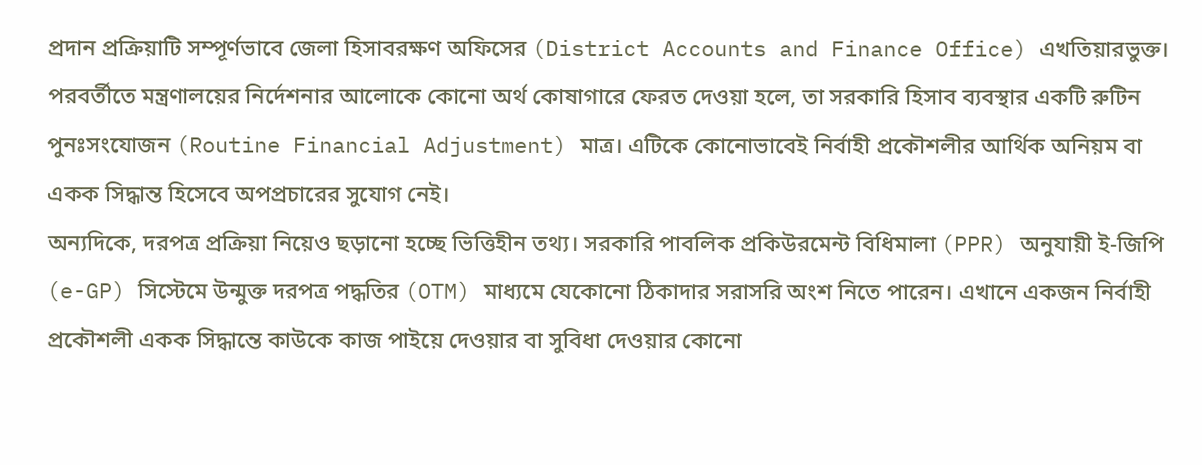প্রদান প্রক্রিয়াটি সম্পূর্ণভাবে জেলা হিসাবরক্ষণ অফিসের (District Accounts and Finance Office) এখতিয়ারভুক্ত। পরবর্তীতে মন্ত্রণালয়ের নির্দেশনার আলোকে কোনো অর্থ কোষাগারে ফেরত দেওয়া হলে, তা সরকারি হিসাব ব্যবস্থার একটি রুটিন পুনঃসংযোজন (Routine Financial Adjustment) মাত্র। এটিকে কোনোভাবেই নির্বাহী প্রকৌশলীর আর্থিক অনিয়ম বা একক সিদ্ধান্ত হিসেবে অপপ্রচারের সুযোগ নেই।
অন্যদিকে, দরপত্র প্রক্রিয়া নিয়েও ছড়ানো হচ্ছে ভিত্তিহীন তথ্য। সরকারি পাবলিক প্রকিউরমেন্ট বিধিমালা (PPR) অনুযায়ী ই-জিপি (e-GP) সিস্টেমে উন্মুক্ত দরপত্র পদ্ধতির (OTM) মাধ্যমে যেকোনো ঠিকাদার সরাসরি অংশ নিতে পারেন। এখানে একজন নির্বাহী প্রকৌশলী একক সিদ্ধান্তে কাউকে কাজ পাইয়ে দেওয়ার বা সুবিধা দেওয়ার কোনো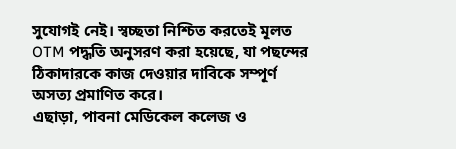সুযোগই নেই। স্বচ্ছতা নিশ্চিত করতেই মূলত OTM পদ্ধতি অনুসরণ করা হয়েছে, যা পছন্দের ঠিকাদারকে কাজ দেওয়ার দাবিকে সম্পূর্ণ অসত্য প্রমাণিত করে।
এছাড়া, পাবনা মেডিকেল কলেজ ও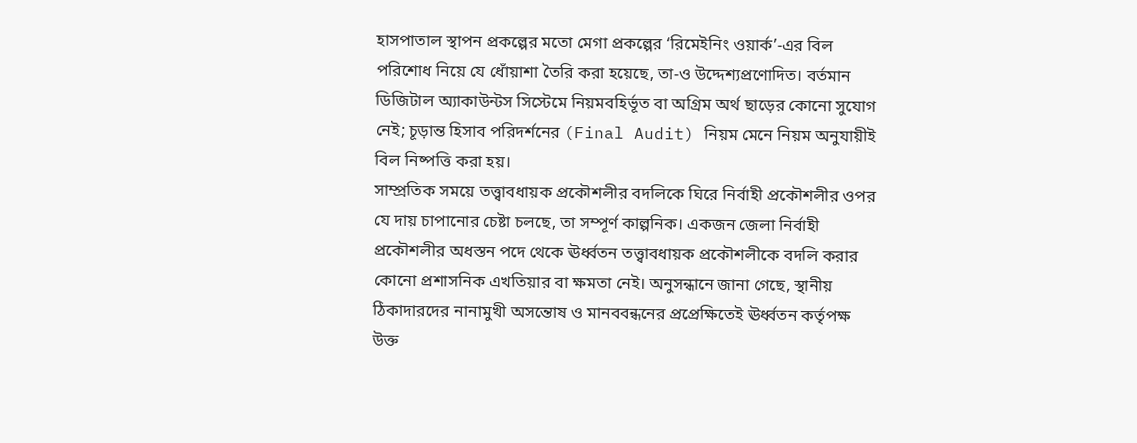হাসপাতাল স্থাপন প্রকল্পের মতো মেগা প্রকল্পের ‘রিমেইনিং ওয়ার্ক’-এর বিল পরিশোধ নিয়ে যে ধোঁয়াশা তৈরি করা হয়েছে, তা-ও উদ্দেশ্যপ্রণোদিত। বর্তমান ডিজিটাল অ্যাকাউন্টস সিস্টেমে নিয়মবহির্ভূত বা অগ্রিম অর্থ ছাড়ের কোনো সুযোগ নেই; চূড়ান্ত হিসাব পরিদর্শনের (Final Audit) নিয়ম মেনে নিয়ম অনুযায়ীই বিল নিষ্পত্তি করা হয়।
সাম্প্রতিক সময়ে তত্ত্বাবধায়ক প্রকৌশলীর বদলিকে ঘিরে নির্বাহী প্রকৌশলীর ওপর যে দায় চাপানোর চেষ্টা চলছে, তা সম্পূর্ণ কাল্পনিক। একজন জেলা নির্বাহী প্রকৌশলীর অধস্তন পদে থেকে ঊর্ধ্বতন তত্ত্বাবধায়ক প্রকৌশলীকে বদলি করার কোনো প্রশাসনিক এখতিয়ার বা ক্ষমতা নেই। অনুসন্ধানে জানা গেছে, স্থানীয় ঠিকাদারদের নানামুখী অসন্তোষ ও মানববন্ধনের প্রপ্রেক্ষিতেই ঊর্ধ্বতন কর্তৃপক্ষ উক্ত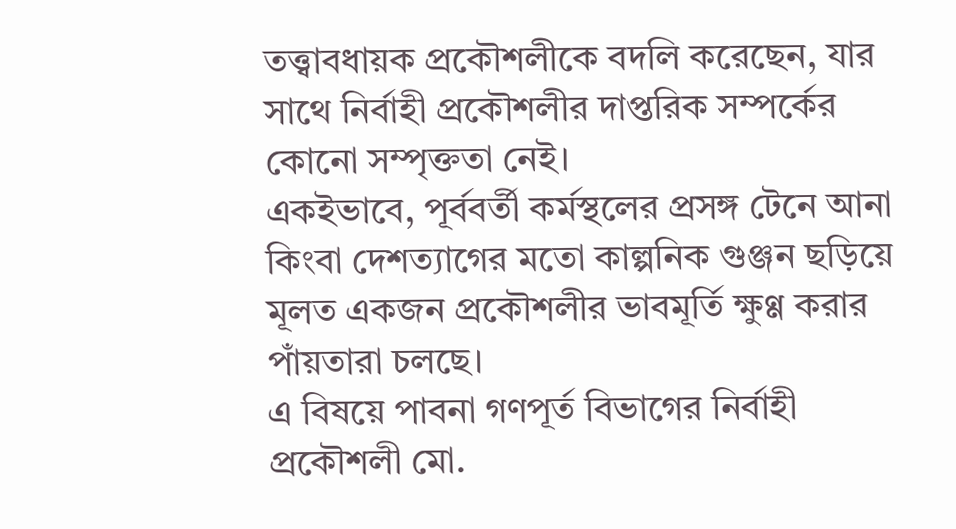তত্ত্বাবধায়ক প্রকৌশলীকে বদলি করেছেন, যার সাথে নির্বাহী প্রকৌশলীর দাপ্তরিক সম্পর্কের কোনো সম্পৃক্ততা নেই।
একইভাবে, পূর্ববর্তী কর্মস্থলের প্রসঙ্গ টেনে আনা কিংবা দেশত্যাগের মতো কাল্পনিক গুঞ্জন ছড়িয়ে মূলত একজন প্রকৌশলীর ভাবমূর্তি ক্ষুণ্ণ করার পাঁয়তারা চলছে।
এ বিষয়ে পাবনা গণপূর্ত বিভাগের নির্বাহী প্রকৌশলী মো.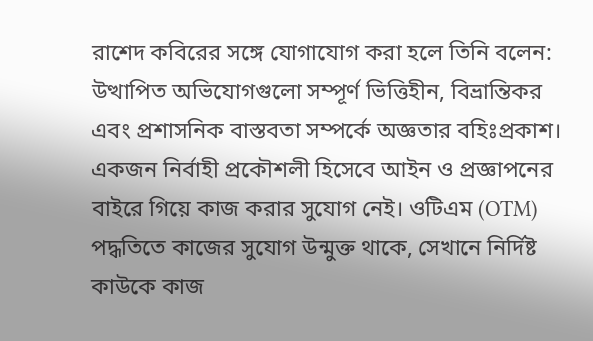রাশেদ কবিরের সঙ্গে যোগাযোগ করা হলে তিনি বলেন: উত্থাপিত অভিযোগগুলো সম্পূর্ণ ভিত্তিহীন, বিভ্রান্তিকর এবং প্রশাসনিক বাস্তবতা সম্পর্কে অজ্ঞতার বহিঃপ্রকাশ। একজন নির্বাহী প্রকৌশলী হিসেবে আইন ও প্রজ্ঞাপনের বাইরে গিয়ে কাজ করার সুযোগ নেই। ওটিএম (OTM) পদ্ধতিতে কাজের সুযোগ উন্মুক্ত থাকে, সেখানে নির্দিষ্ট কাউকে কাজ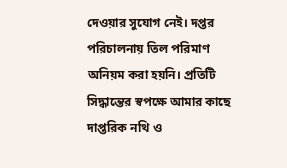দেওয়ার সুযোগ নেই। দপ্তর পরিচালনায় তিল পরিমাণ অনিয়ম করা হয়নি। প্রতিটি সিদ্ধান্তের স্বপক্ষে আমার কাছে দাপ্তরিক নথি ও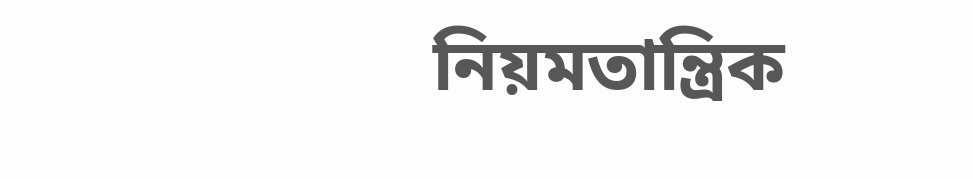নিয়মতান্ত্রিক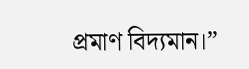প্রমাণ বিদ্যমান।”